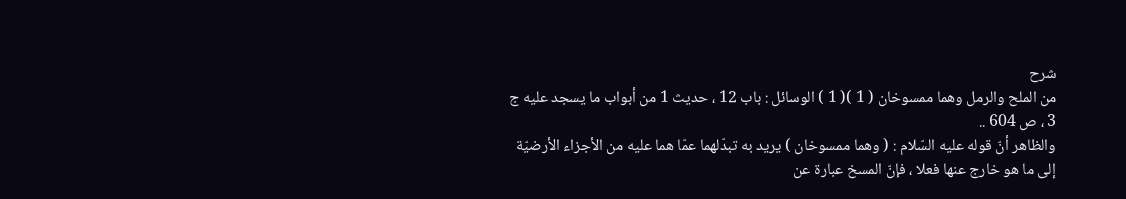شرح
من الملح والرمل وهما ممسوخان ( 1 )( 1 ) الوسائل : باب 12 ، حديث 1 من أبواب ما يسجد عليه ج 3 ، ص 604 ..
والظاهر أنّ قوله عليه السّلام : ( وهما ممسوخان ) يريد به تبدّلهما عمّا هما عليه من الأجزاء الأرضيّة إلى ما هو خارج عنها فعلا ، فإنّ المسخ عبارة عن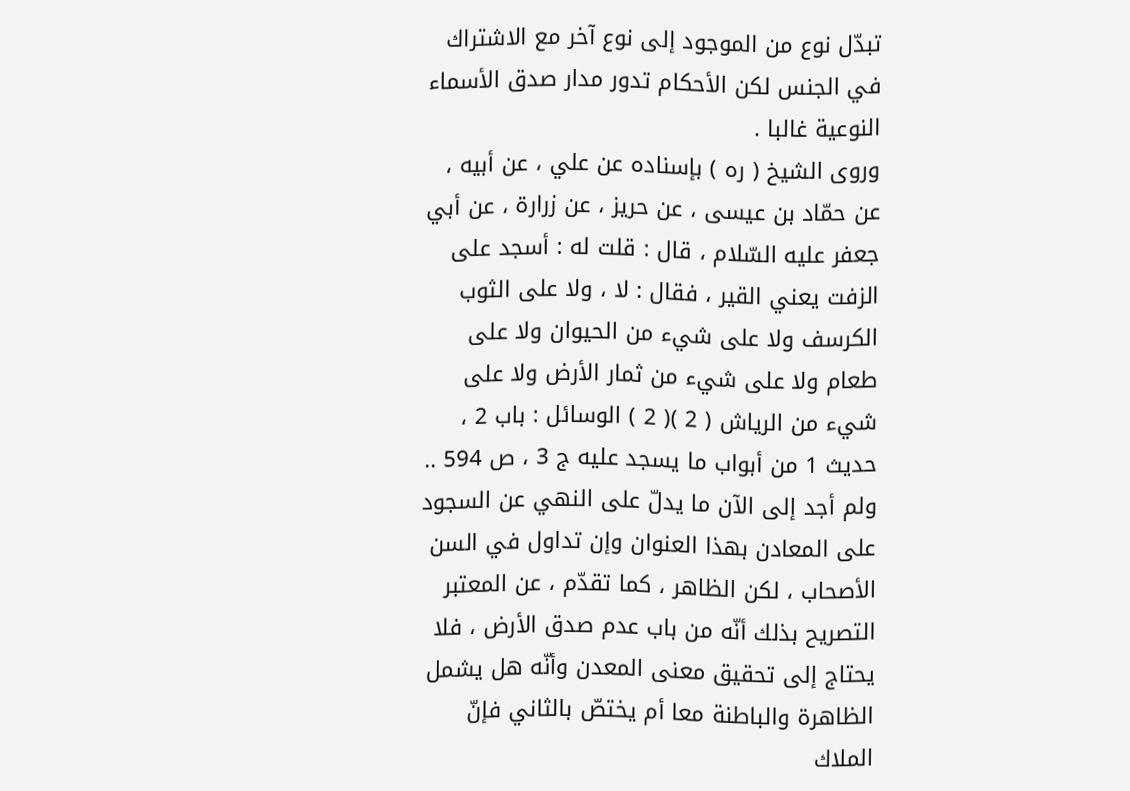تبدّل نوع من الموجود إلى نوع آخر مع الاشتراك في الجنس لكن الأحكام تدور مدار صدق الأسماء النوعية غالبا .
وروى الشيخ ( ره ) بإسناده عن علي ، عن أبيه ، عن حمّاد بن عيسى ، عن حريز ، عن زرارة ، عن أبي جعفر عليه السّلام ، قال : قلت له : أسجد على الزفت يعني القير ، فقال : لا ، ولا على الثوب الكرسف ولا على شيء من الحيوان ولا على طعام ولا على شيء من ثمار الأرض ولا على شيء من الرياش ( 2 )( 2 ) الوسائل : باب 2 ، حديث 1 من أبواب ما يسجد عليه ج 3 ، ص 594 ..
ولم أجد إلى الآن ما يدلّ على النهي عن السجود على المعادن بهذا العنوان وإن تداول في السن الأصحاب ، لكن الظاهر ، كما تقدّم ، عن المعتبر التصريح بذلك أنّه من باب عدم صدق الأرض ، فلا يحتاج إلى تحقيق معنى المعدن وأنّه هل يشمل الظاهرة والباطنة معا أم يختصّ بالثاني فإنّ الملاك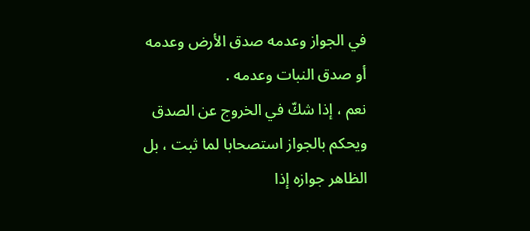في الجواز وعدمه صدق الأرض وعدمه أو صدق النبات وعدمه .
نعم ، إذا شكّ في الخروج عن الصدق ويحكم بالجواز استصحابا لما ثبت ، بل الظاهر جوازه إذا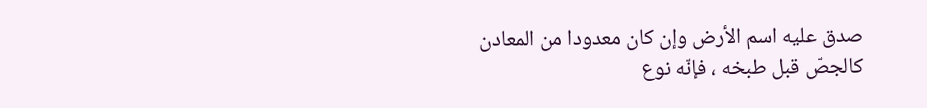صدق عليه اسم الأرض وإن كان معدودا من المعادن كالجصّ قبل طبخه ، فإنّه نوع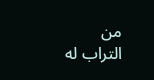من التراب له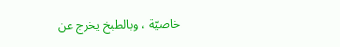خاصيّة ، وبالطبخ يخرج عن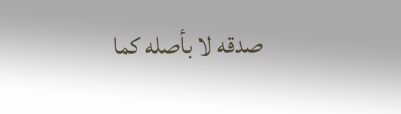صدقه لا بأصله كما